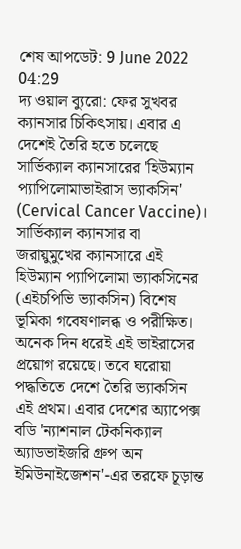শেষ আপডেট: 9 June 2022 04:29
দ্য ওয়াল ব্যুরো: ফের সুখবর ক্যানসার চিকিৎসায়। এবার এ দেশেই তৈরি হতে চলেছে সার্ভিক্যাল ক্যানসারের 'হিউম্যান প্যাপিলোমাভাইরাস ভ্যাকসিন' (Cervical Cancer Vaccine)। সার্ভিক্যাল ক্যানসার বা জরায়ুমুখের ক্যানসারে এই হিউম্যান প্যাপিলোমা ভ্যাকসিনের (এইচপিভি ভ্যাকসিন) বিশেষ ভূমিকা গবেষণালব্ধ ও পরীক্ষিত। অনেক দিন ধরেই এই ভাইরাসের প্রয়োগ রয়েছে। তবে ঘরোয়া পদ্ধতিতে দেশে তৈরি ভ্যাকসিন এই প্রথম। এবার দেশের অ্যাপেক্স বডি 'ন্যাশনাল টেকনিক্যাল অ্যাডভাইজরি গ্রুপ অন ইমিউনাইজেশন'-এর তরফে চূড়ান্ত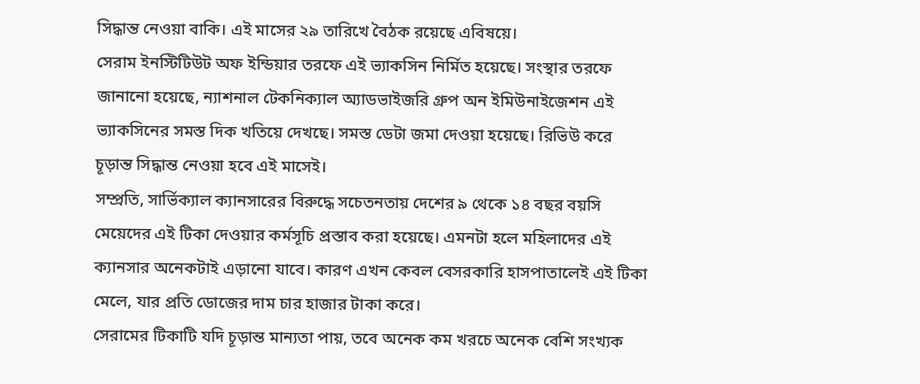সিদ্ধান্ত নেওয়া বাকি। এই মাসের ২৯ তারিখে বৈঠক রয়েছে এবিষয়ে।
সেরাম ইনস্টিটিউট অফ ইন্ডিয়ার তরফে এই ভ্যাকসিন নির্মিত হয়েছে। সংস্থার তরফে জানানো হয়েছে, ন্যাশনাল টেকনিক্যাল অ্যাডভাইজরি গ্রুপ অন ইমিউনাইজেশন এই ভ্যাকসিনের সমস্ত দিক খতিয়ে দেখছে। সমস্ত ডেটা জমা দেওয়া হয়েছে। রিভিউ করে চূড়ান্ত সিদ্ধান্ত নেওয়া হবে এই মাসেই।
সম্প্রতি, সার্ভিক্যাল ক্যানসারের বিরুদ্ধে সচেতনতায় দেশের ৯ থেকে ১৪ বছর বয়সি মেয়েদের এই টিকা দেওয়ার কর্মসূচি প্রস্তাব করা হয়েছে। এমনটা হলে মহিলাদের এই ক্যানসার অনেকটাই এড়ানো যাবে। কারণ এখন কেবল বেসরকারি হাসপাতালেই এই টিকা মেলে, যার প্রতি ডোজের দাম চার হাজার টাকা করে।
সেরামের টিকাটি যদি চূড়ান্ত মান্যতা পায়, তবে অনেক কম খরচে অনেক বেশি সংখ্যক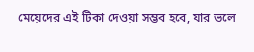মেয়েদের এই টিকা দেওয়া সম্ভব হবে, যার ভলে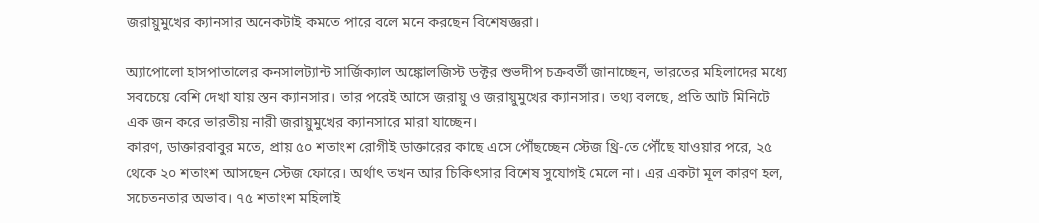জরায়ুমুখের ক্যানসার অনেকটাই কমতে পারে বলে মনে করছেন বিশেষজ্ঞরা।

অ্যাপোলো হাসপাতালের কনসালট্যান্ট সার্জিক্যাল অঙ্কোলজিস্ট ডক্টর শুভদীপ চক্রবর্তী জানাচ্ছেন, ভারতের মহিলাদের মধ্যে সবচেয়ে বেশি দেখা যায় স্তন ক্যানসার। তার পরেই আসে জরায়ু ও জরায়ুমুখের ক্যানসার। তথ্য বলছে, প্রতি আট মিনিটে এক জন করে ভারতীয় নারী জরায়ুমুখের ক্যানসারে মারা যাচ্ছেন।
কারণ, ডাক্তারবাবুর মতে, প্রায় ৫০ শতাংশ রোগীই ডাক্তারের কাছে এসে পৌঁছচ্ছেন স্টেজ থ্রি-তে পৌঁছে যাওয়ার পরে, ২৫ থেকে ২০ শতাংশ আসছেন স্টেজ ফোরে। অর্থাৎ তখন আর চিকিৎসার বিশেষ সুযোগই মেলে না। এর একটা মূল কারণ হল, সচেতনতার অভাব। ৭৫ শতাংশ মহিলাই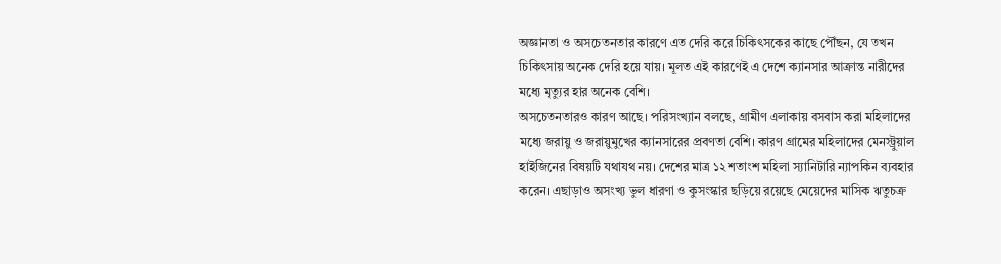অজ্ঞানতা ও অসচেতনতার কারণে এত দেরি করে চিকিৎসকের কাছে পৌঁছন, যে তখন চিকিৎসায় অনেক দেরি হয়ে যায়। মূলত এই কারণেই এ দেশে ক্যানসার আক্রান্ত নারীদের মধ্যে মৃত্যুর হার অনেক বেশি।
অসচেতনতারও কারণ আছে। পরিসংখ্যান বলছে, গ্রামীণ এলাকায় বসবাস করা মহিলাদের মধ্যে জরায়ু ও জরায়ুমুখের ক্যানসারের প্রবণতা বেশি। কারণ গ্রামের মহিলাদের মেনস্ট্রুয়াল হাইজিনের বিষয়টি যথাযথ নয়। দেশের মাত্র ১২ শতাংশ মহিলা স্যানিটারি ন্যাপকিন ব্যবহার করেন। এছাড়াও অসংখ্য ভুল ধারণা ও কুসংস্কার ছড়িয়ে রয়েছে মেয়েদের মাসিক ঋতুচক্র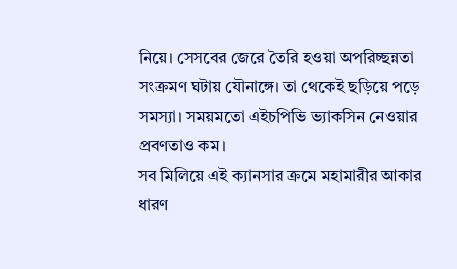নিয়ে। সেসবের জেরে তৈরি হওয়া অপরিচ্ছন্নতা সংক্রমণ ঘটায় যৌনাঙ্গে। তা থেকেই ছড়িয়ে পড়ে সমস্যা। সময়মতো এইচপিভি ভ্যাকসিন নেওয়ার প্রবণতাও কম।
সব মিলিয়ে এই ক্যানসার ক্রমে মহামারীর আকার ধারণ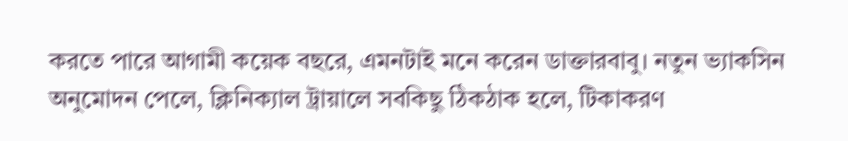করতে পারে আগামী কয়েক বছরে, এমনটাই মনে করেন ডাক্তারবাবু। নতুন ভ্যাকসিন অনুমোদন পেলে, ক্লিনিক্যাল ট্রায়ালে সবকিছু ঠিকঠাক হলে, টিকাকরণ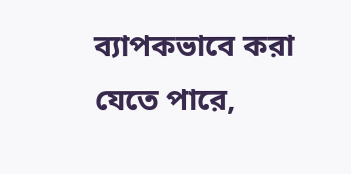ব্যাপকভাবে করা যেতে পারে,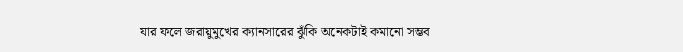যার ফলে জরায়ুমুখের ক্যানসারের ঝুঁকি অনেকটাই কমানো সম্ভব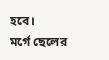হবে।
মর্গে ছেলের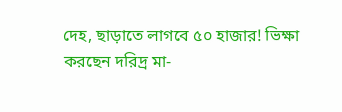দেহ, ছাড়াতে লাগবে ৫০ হাজার! ভিক্ষা করছেন দরিদ্র মা-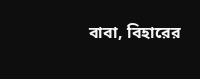বাবা, বিহারের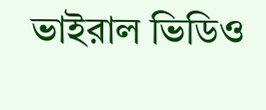ভাইরাল ভিডিও